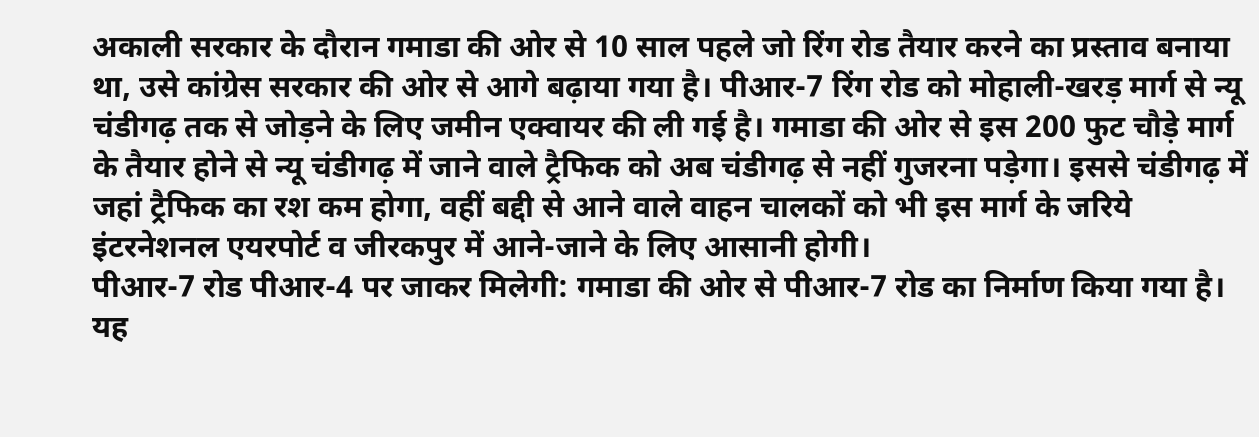अकाली सरकार के दौरान गमाडा की ओर से 10 साल पहले जो रिंग रोड तैयार करने का प्रस्ताव बनाया था, उसे कांग्रेस सरकार की ओर से आगे बढ़ाया गया है। पीआर-7 रिंग रोड को मोहाली-खरड़ मार्ग से न्यू चंडीगढ़ तक से जोड़ने के लिए जमीन एक्वायर की ली गई है। गमाडा की ओर से इस 200 फुट चौड़े मार्ग के तैयार होने से न्यू चंडीगढ़ में जाने वाले ट्रैफिक को अब चंडीगढ़ से नहीं गुजरना पड़ेगा। इससे चंडीगढ़ में जहां ट्रैफिक का रश कम होगा, वहीं बद्दी से आने वाले वाहन चालकों को भी इस मार्ग के जरिये इंटरनेशनल एयरपोर्ट व जीरकपुर में आने-जाने के लिए आसानी होगी।
पीआर-7 रोड पीआर-4 पर जाकर मिलेगी: गमाडा की ओर से पीआर-7 रोड का निर्माण किया गया है। यह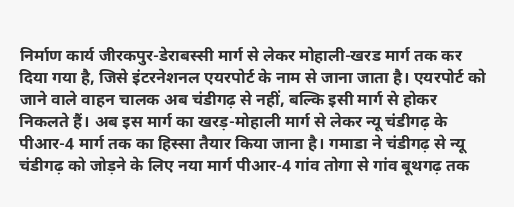निर्माण कार्य जीरकपुर-डेराबस्सी मार्ग से लेकर मोहाली-खरड मार्ग तक कर दिया गया है, जिसे इंटरनेशनल एयरपोर्ट के नाम से जाना जाता है। एयरपोर्ट को जाने वाले वाहन चालक अब चंडीगढ़ से नहीं, बल्कि इसी मार्ग से होकर निकलते हैं। अब इस मार्ग का खरड़-मोहाली मार्ग से लेकर न्यू चंडीगढ़ के पीआर-4 मार्ग तक का हिस्सा तैयार किया जाना है। गमाडा ने चंडीगढ़ से न्यू चंडीगढ़ को जोड़ने के लिए नया मार्ग पीआर-4 गांव तोगा से गांव बूथगढ़ तक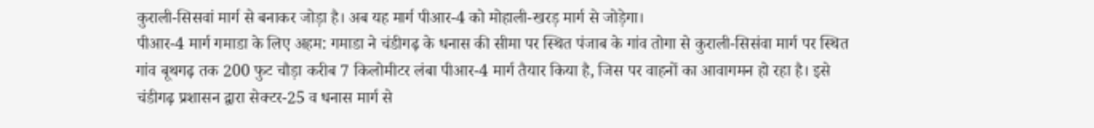कुराली-सिसवां मार्ग से बनाकर जोड़ा है। अब यह मार्ग पीआर-4 को मोहाली-खरड़ मार्ग से जोड़ेगा।
पीआर-4 मार्ग गमाडा के लिए अहम: गमाडा ने चंडीगढ़ के धनास की सीमा पर स्थित पंजाब के गांव तोगा से कुराली-सिसंवा मार्ग पर स्थित गांव बूथगढ़ तक 200 फुट चौड़ा करीब 7 किलोमीटर लंबा पीआर-4 मार्ग तैयार किया है, जिस पर वाहनों का आवागमन हो रहा है। इसे चंडीगढ़ प्रशासन द्वारा सेक्टर-25 व धनास मार्ग से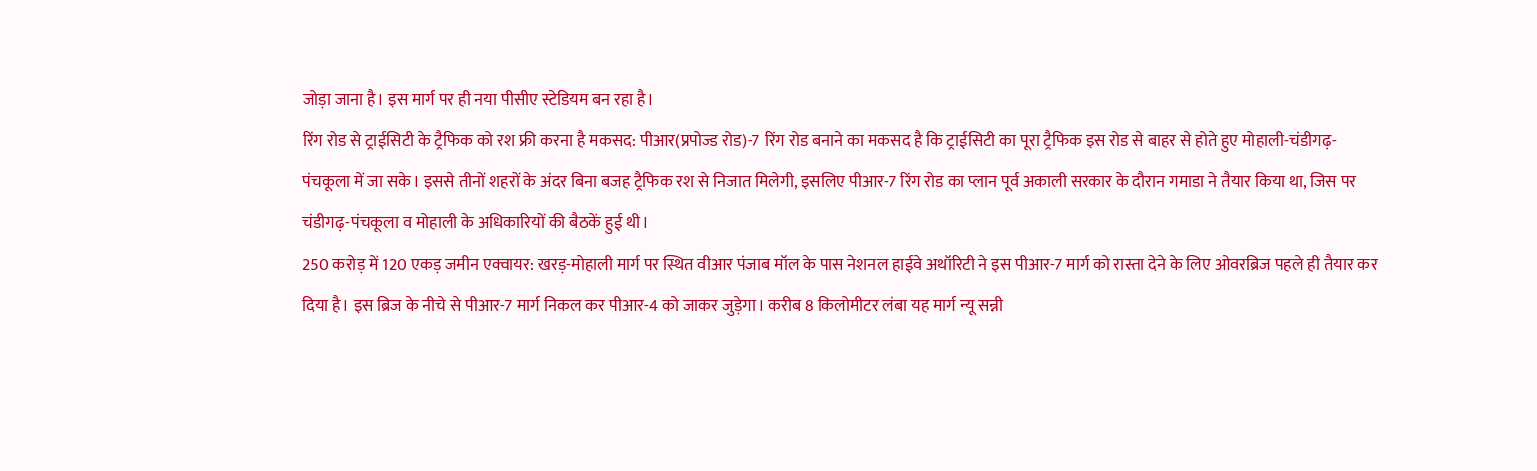जोड़ा जाना है। इस मार्ग पर ही नया पीसीए स्टेडियम बन रहा है।
रिंग रोड से ट्राईसिटी के ट्रैफिक को रश फ्री करना है मकसद: पीआर(प्रपोज्ड रोड)-7 रिंग रोड बनाने का मकसद है कि ट्राईसिटी का पूरा ट्रैफिक इस रोड से बाहर से होते हुए मोहाली-चंडीगढ़- पंचकूला में जा सके। इससे तीनों शहरों के अंदर बिना बजह ट्रैफिक रश से निजात मिलेगी, इसलिए पीआर-7 रिंग रोड का प्लान पूर्व अकाली सरकार के दौरान गमाडा ने तैयार किया था, जिस पर चंडीगढ़-पंचकूला व मोहाली के अधिकारियों की बैठकें हुई थी।
250 करोड़ में 120 एकड़ जमीन एक्वायर: खरड़-मोहाली मार्ग पर स्थित वीआर पंजाब मॉल के पास नेशनल हाईवे अथॉरिटी ने इस पीआर-7 मार्ग को रास्ता देने के लिए ओवरब्रिज पहले ही तैयार कर दिया है। इस ब्रिज के नीचे से पीआर-7 मार्ग निकल कर पीआर-4 को जाकर जुड़ेगा। करीब 8 किलोमीटर लंबा यह मार्ग न्यू सन्नी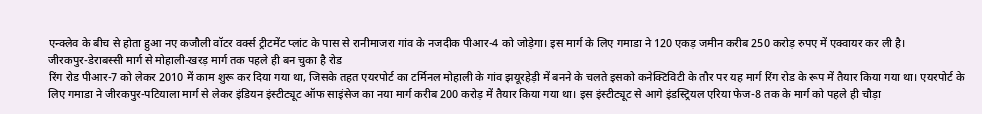एन्क्लेव के बीच से होता हुआ नए कजौली वॉटर वर्क्स ट्रीटमेंट प्लांट के पास से रानीमाजरा गांव के नजदीक पीआर-4 को जोड़ेगा। इस मार्ग के लिए गमाडा ने 120 एकड़ जमीन करीब 250 करोड़ रुपए में एक्वायर कर ली है।
जीरकपुर-डेराबस्सी मार्ग से मोहाली-खरड़ मार्ग तक पहले ही बन चुका है रोड
रिंग रोड पीआर-7 को लेकर 2010 में काम शुरू कर दिया गया था, जिसके तहत एयरपोर्ट का टर्मिनल मोहाली के गांव झयूरहेड़ी में बनने के चलते इसको कनेक्टिविटी के तौर पर यह मार्ग रिंग रोड के रूप में तैयार किया गया था। एयरपोर्ट के लिए गमाडा ने जीरकपुर-पटियाला मार्ग से लेकर इंडियन इंस्टीट्यूट ऑफ साइंसेज का नया मार्ग करीब 200 करोड़ में तैयार किया गया था। इस इंस्टीट्यूट से आगे इंडस्ट्रियल एरिया फेज-8 तक के मार्ग को पहले ही चौड़ा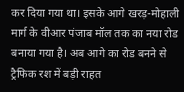कर दिया गया था। इसके आगे खरड़-मोहाली मार्ग के वीआर पंजाब मॉल तक का नया रोड बनाया गया है। अब आगे का रोड बनने से ट्रैफिक रश में बड़ी राहत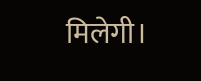मिलेगी।